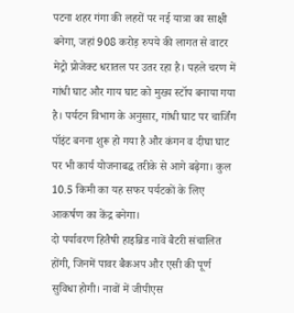पटना शहर गंगा की लहरों पर नई यात्रा का साक्षी बनेगा, जहां 908 करोड़ रुपये की लागत से वाटर मेट्रो प्रोजेक्ट धरातल पर उतर रहा है। पहले चरण में गांधी घाट और गाय घाट को मुख्य स्टॉप बनाया गया है। पर्यटन विभाग के अनुसार, गांधी घाट पर चार्जिंग पॉइंट बनना शुरू हो गया है और कंगन व दीघा घाट पर भी कार्य योजनाबद्ध तरीके से आगे बढ़ेगा। कुल 10.5 किमी का यह सफर पर्यटकों के लिए आकर्षण का केंद्र बनेगा।
दो पर्यावरण हितैषी हाइब्रिड नावें बैटरी संचालित होंगी, जिनमें पावर बैकअप और एसी की पूर्ण सुविधा होगी। नावों में जीपीएस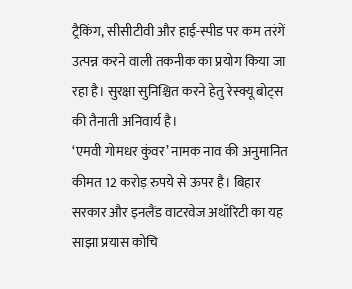ट्रैकिंग, सीसीटीवी और हाई-स्पीड पर कम तरंगें उत्पन्न करने वाली तकनीक का प्रयोग किया जा रहा है। सुरक्षा सुनिश्चित करने हेतु रेस्क्यू बोट्स की तैनाती अनिवार्य है।
‘एमवी गोमधर कुंवर’ नामक नाव की अनुमानित कीमत 12 करोड़ रुपये से ऊपर है। बिहार सरकार और इनलैंड वाटरवेज अथॉरिटी का यह साझा प्रयास कोचि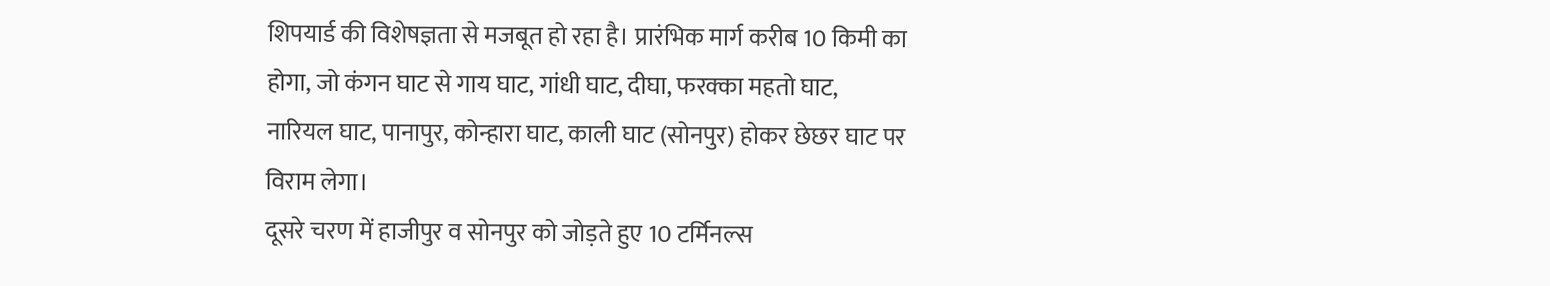शिपयार्ड की विशेषज्ञता से मजबूत हो रहा है। प्रारंभिक मार्ग करीब 10 किमी का होगा, जो कंगन घाट से गाय घाट, गांधी घाट, दीघा, फरक्का महतो घाट, नारियल घाट, पानापुर, कोन्हारा घाट, काली घाट (सोनपुर) होकर छेछर घाट पर विराम लेगा।
दूसरे चरण में हाजीपुर व सोनपुर को जोड़ते हुए 10 टर्मिनल्स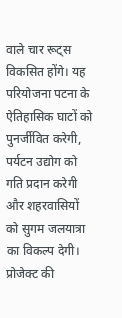वाले चार रूट्स विकसित होंगे। यह परियोजना पटना के ऐतिहासिक घाटों को पुनर्जीवित करेगी, पर्यटन उद्योग को गति प्रदान करेगी और शहरवासियों को सुगम जलयात्रा का विकल्प देगी। प्रोजेक्ट की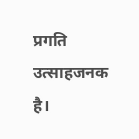प्रगति उत्साहजनक है।